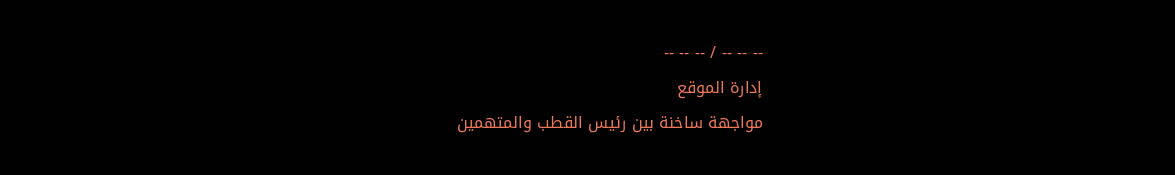-- -- -- / -- -- --
إدارة الموقع
مواجهة ساخنة بين رئيس القطب والمتهمين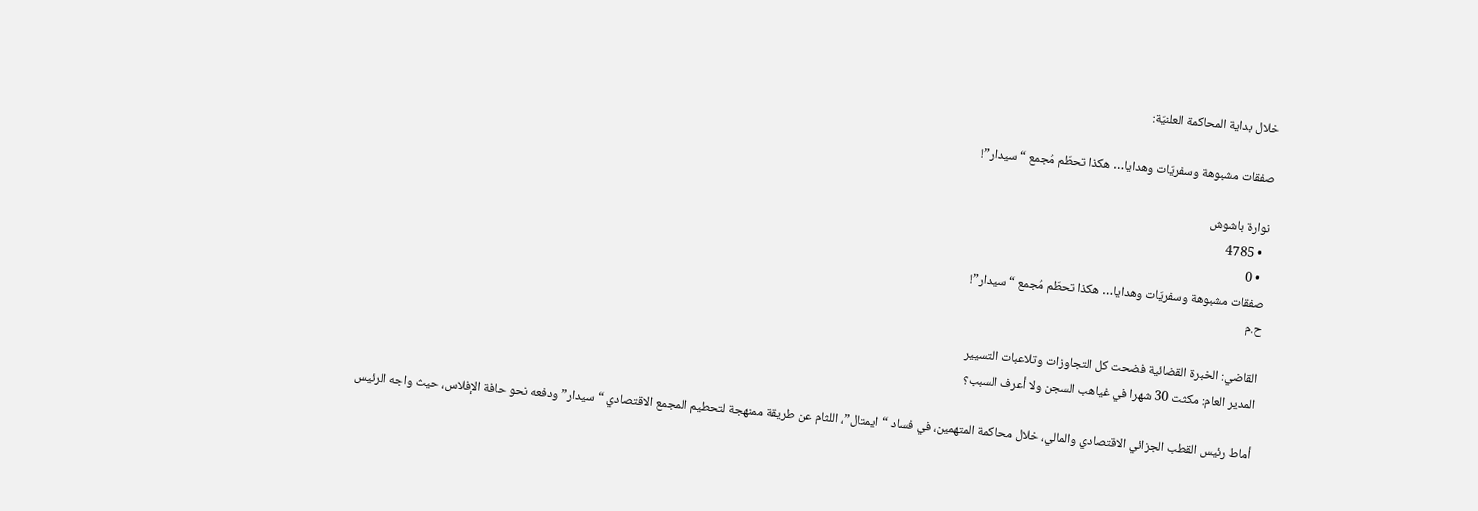خلال بداية المحاكمة العلنيّة:

صفقات مشبوهة وسفريّات وهدايا… هكذا تحطّم مُجمع “سيدار”!

نوارة باشوش
  • 4785
  • 0
صفقات مشبوهة وسفريّات وهدايا… هكذا تحطّم مُجمع “سيدار”!
ح.م

القاضي: الخبرة القضائية فضحت كل التجاوزات وتلاعبات التسيير
المدير العام: مكثت 30 شهرا في غياهب السجن ولا أعرف السبب؟

أماط رئيس القطب الجزائي الاقتصادي والمالي، خلال محاكمة المتهمين، في فساد “ايمتال”، اللثام عن طريقة ممنهجة لتحطيم المجمع الاقتصادي “سيدار” ودفعه نحو حافة الإفلاس، حيث واجه الرئيس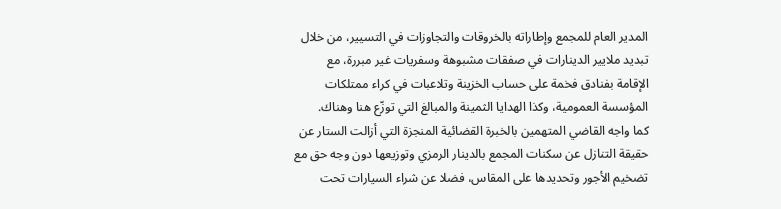المدير العام للمجمع وإطاراته بالخروقات والتجاوزات في التسيير، من خلال تبديد ملايير الدينارات في صفقات مشبوهة وسفريات غير مبررة، مع الإقامة بفنادق فخمة على حساب الخزينة وتلاعبات في كراء ممتلكات المؤسسة العمومية، وكذا الهدايا الثمينة والمبالغ التي توزّع هنا وهناك.
كما واجه القاضي المتهمين بالخبرة القضائية المنجزة التي أزالت الستار عن حقيقة التنازل عن سكنات المجمع بالدينار الرمزي وتوزيعها دون وجه حق مع تضخيم الأجور وتحديدها على المقاس، فضلا عن شراء السيارات تحت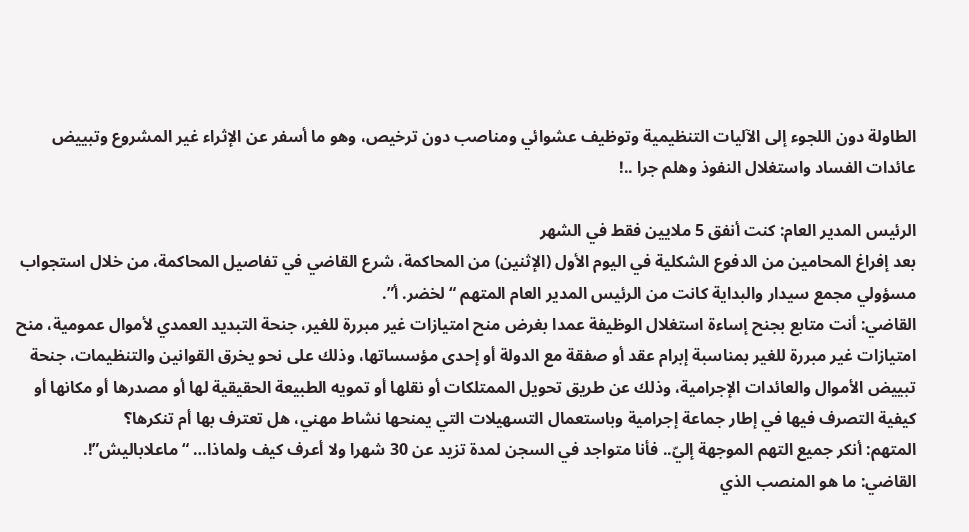الطاولة دون اللجوء إلى الآليات التنظيمية وتوظيف عشوائي ومناصب دون ترخيص، وهو ما أسفر عن الإثراء غير المشروع وتبييض عائدات الفساد واستغلال النفوذ وهلم جرا ..!

الرئيس المدير العام: كنت أنفق 5 ملايين فقط في الشهر
بعد إفراغ المحامين من الدفوع الشكلية في اليوم الأول (الإثنين) من المحاكمة، شرع القاضي في تفاصيل المحاكمة، من خلال استجواب مسؤولي مجمع سيدار والبداية كانت من الرئيس المدير العام المتهم “لخضر. أ”.
القاضي: أنت متابع بجنح إساءة استغلال الوظيفة عمدا بغرض منح امتيازات غير مبررة للغير، جنحة التبديد العمدي لأموال عمومية، منح امتيازات غير مبررة للغير بمناسبة إبرام عقد أو صفقة مع الدولة أو إحدى مؤسساتها، وذلك على نحو يخرق القوانين والتنظيمات، جنحة تبييض الأموال والعائدات الإجرامية، وذلك عن طريق تحويل الممتلكات أو نقلها أو تمويه الطبيعة الحقيقية لها أو مصدرها أو مكانها أو كيفية التصرف فيها في إطار جماعة إجرامية وباستعمال التسهيلات التي يمنحها نشاط مهني، هل تعترف بها أم تنكرها؟
المتهم: أنكر جميع التهم الموجهة إليّ.. فأنا متواجد في السجن لمدة تزيد عن 30 شهرا ولا أعرف كيف ولماذا… “ماعلاباليش”!.
القاضي: ما هو المنصب الذي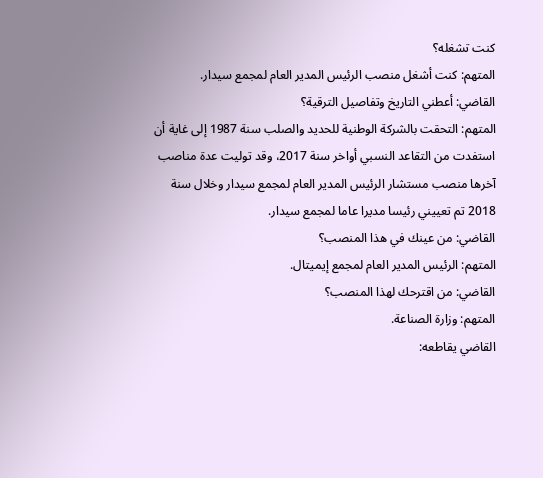كنت تشغله؟
المتهم: كنت أشغل منصب الرئيس المدير العام لمجمع سيدار.
القاضي: أعطني التاريخ وتفاصيل الترقية؟
المتهم: التحقت بالشركة الوطنية للحديد والصلب سنة 1987 إلى غاية أن استفدت من التقاعد النسبي أواخر سنة 2017، وقد توليت عدة مناصب آخرها منصب مستشار الرئيس المدير العام لمجمع سیدار وخلال سنة 2018 تم تعييني رئيسا مديرا عاما لمجمع سيدار.
القاضي: من عينك في هذا المنصب؟
المتهم: الرئيس المدير العام لمجمع إيميتال.
القاضي: من اقترحك لهذا المنصب؟
المتهم: وزارة الصناعة.
القاضي يقاطعه: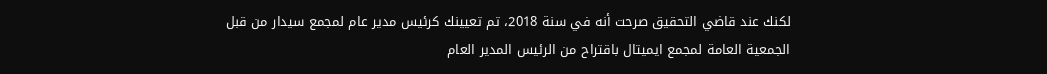لكنك عند قاضي التحقيق صرحت أنه في سنة 2018، تم تعيينك كرئيس مدير عام لمجمع سيدار من قبل الجمعية العامة لمجمع ايميتال باقتراح من الرئيس المدير العام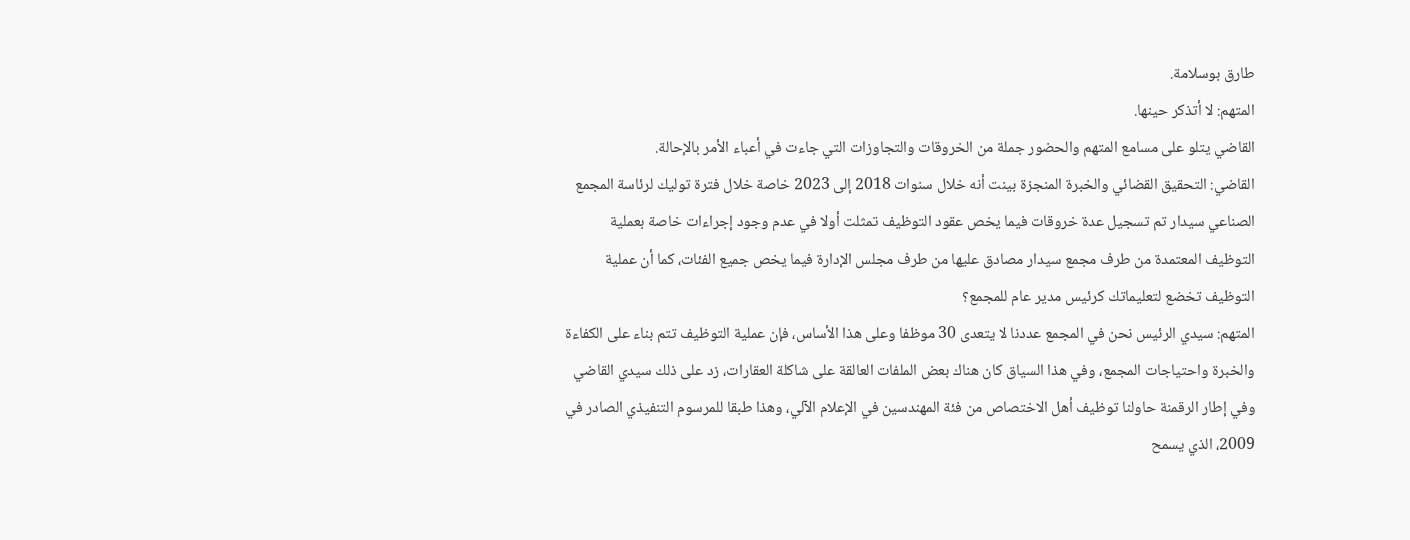طارق بوسلامة.
المتهم: لا أتذكر حينها.
القاضي يتلو على مسامع المتهم والحضور جملة من الخروقات والتجاوزات التي جاءت في أعباء الأمر بالإحالة.
القاضي: التحقيق القضائي والخبرة المنجزة بينت أنه خلال سنوات 2018 إلى 2023 خاصة خلال فترة توليك لرئاسة المجمع الصناعي سيدار تم تسجيل عدة خروقات فيما يخص عقود التوظيف تمثلت أولا في عدم وجود إجراءات خاصة بعملية التوظيف المعتمدة من طرف مجمع سيدار مصادق عليها من طرف مجلس الإدارة فيما يخص جميع الفئات، كما أن عملية التوظيف تخضع لتعليماتك كرئيس مدير عام للمجمع؟
المتهم: سيدي الرئيس نحن في المجمع عددنا لا يتعدى 30 موظفا وعلى هذا الأساس، فإن عملية التوظيف تتم بناء على الكفاءة والخبرة واحتياجات المجمع، وفي هذا السياق كان هناك بعض الملفات العالقة على شاكلة العقارات، زد على ذلك سيدي القاضي وفي إطار الرقمنة حاولنا توظيف أهل الاختصاص من فئة المهندسين في الإعلام الآلي، وهذا طبقا للمرسوم التنفيذي الصادر في 2009، الذي يسمح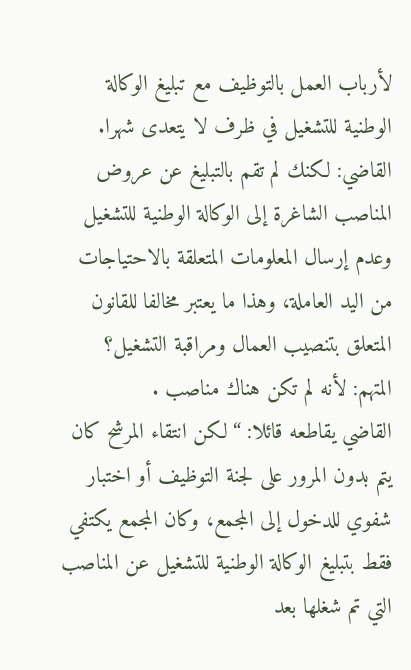لأرباب العمل بالتوظيف مع تبليغ الوكالة الوطنية للتشغيل في ظرف لا يتعدى شهرا.
القاضي: لكنك لم تقم بالتبليغ عن عروض المناصب الشاغرة إلى الوكالة الوطنية للتشغيل وعدم إرسال المعلومات المتعلقة بالاحتياجات من اليد العاملة، وهذا ما يعتبر مخالفا للقانون المتعلق بتنصيب العمال ومراقبة التشغيل؟
المتهم: لأنه لم تكن هناك مناصب .
القاضي يقاطعه قائلا: “لكن انتقاء المرشح كان يتم بدون المرور على لجنة التوظيف أو اختبار شفوي للدخول إلى المجمع، وكان المجمع يكتفي فقط بتبليغ الوكالة الوطنية للتشغيل عن المناصب التي تم شغلها بعد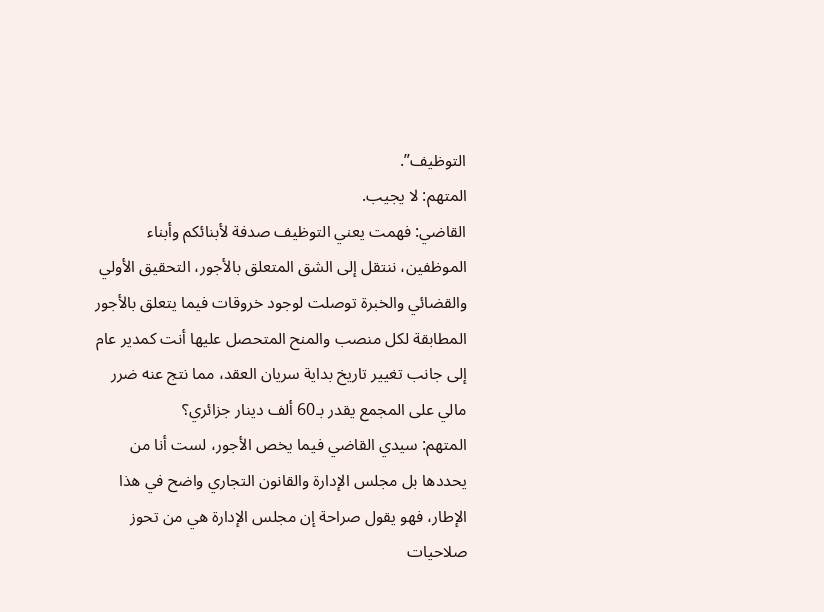التوظيف”.
المتهم: لا يجيب.
القاضي: فهمت يعني التوظيف صدفة لأبنائكم وأبناء الموظفين، ننتقل إلى الشق المتعلق بالأجور، التحقيق الأولي والقضائي والخبرة توصلت لوجود خروقات فيما يتعلق بالأجور المطابقة لكل منصب والمنح المتحصل عليها أنت كمدير عام إلى جانب تغییر تاريخ بداية سريان العقد، مما نتج عنه ضرر مالي على المجمع يقدر بـ60 ألف دينار جزائري؟
المتهم: سيدي القاضي فيما يخص الأجور، لست أنا من يحددها بل مجلس الإدارة والقانون التجاري واضح في هذا الإطار، فهو يقول صراحة إن مجلس الإدارة هي من تحوز صلاحيات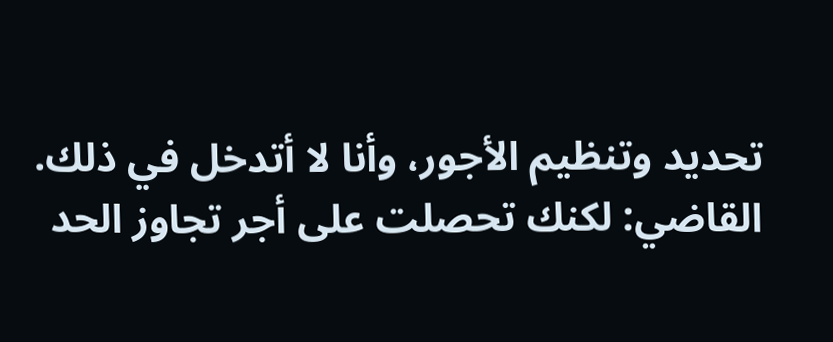تحديد وتنظيم الأجور، وأنا لا أتدخل في ذلك.
القاضي: لكنك تحصلت على أجر تجاوز الحد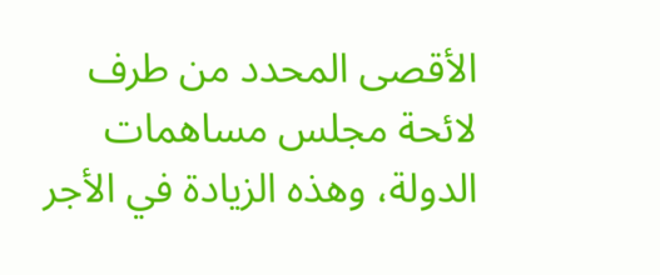الأقصى المحدد من طرف لائحة مجلس مساهمات الدولة، وهذه الزيادة في الأجر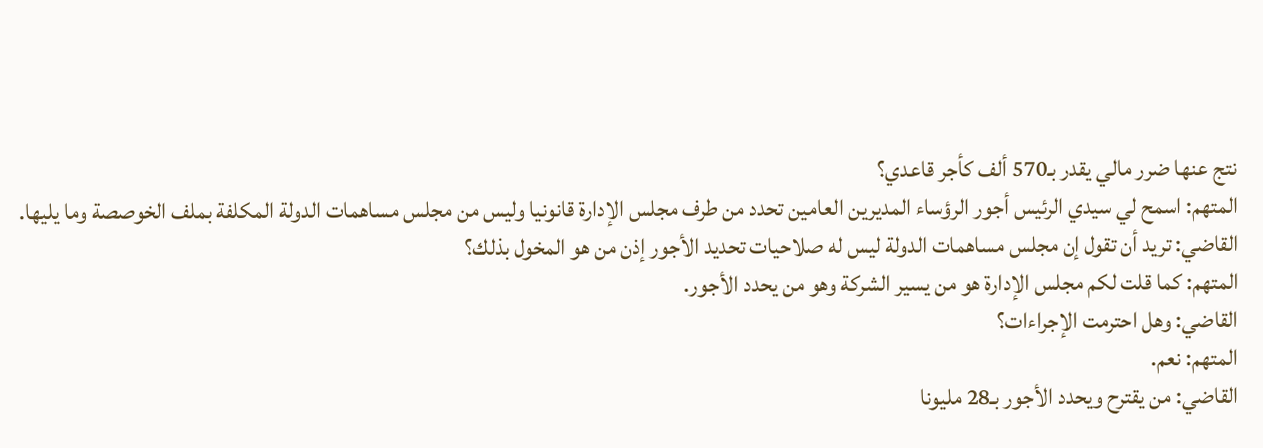نتج عنها ضرر مالي يقدر بـ570 ألف كأجر قاعدي؟
المتهم: اسمح لي سيدي الرئيس أجور الرؤساء المديرين العامين تحدد من طرف مجلس الإدارة قانونيا وليس من مجلس مساهمات الدولة المكلفة بملف الخوصصة وما يليها.
القاضي: تريد أن تقول إن مجلس مساهمات الدولة ليس له صلاحيات تحديد الأجور إذن من هو المخول بذلك؟
المتهم: كما قلت لكم مجلس الإدارة هو من يسير الشركة وهو من يحدد الأجور.
القاضي: وهل احترمت الإجراءات؟
المتهم: نعم.
القاضي: من يقترح ويحدد الأجور بـ28 مليونا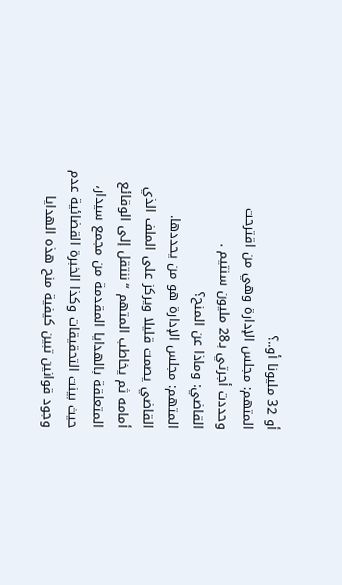أو 32 مليونا أو..؟
المتهم: مجلس الإدارة وهي من اقترحت وحددت أجرتي بـ28 مليون سنتيم .
القاضي: وماذا عن المنح؟
المتهم: مجلس الإدارة هو من يحددها.
القاضي يصمت قليلا ويركز على الملف الذي أمامه ثم يخاطب المتهم “ننتقل إلى الوقائع المتعلقة بالهدايا المقدمة من مجمع سيدار، حيث بينت التحقيقات وكذا الخبرة القضائية عدم وجود قوانين تبين كيفية منح هذه الهدايا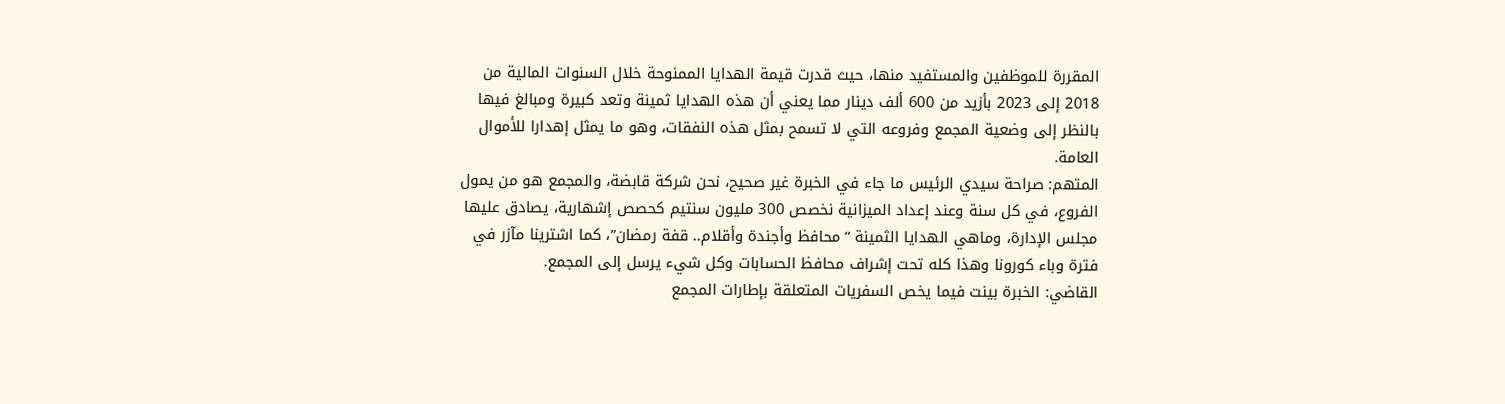المقررة للموظفين والمستفيد منها، حيث قدرت قيمة الهدايا الممنوحة خلال السنوات المالية من 2018 إلى 2023 بأزيد من 600 ألف دينار مما يعني أن هذه الهدايا ثمينة وتعد كبيرة ومبالغ فيها بالنظر إلى وضعية المجمع وفروعه التي لا تسمح بمثل هذه النفقات، وهو ما يمثل إهدارا للأموال العامة.
المتهم: صراحة سيدي الرئيس ما جاء في الخبرة غير صحيح، نحن شركة قابضة، والمجمع هو من يمول الفروع، في كل سنة وعند إعداد الميزانية نخصص 300 مليون سنتيم كحصص إشهارية، يصادق عليها مجلس الإدارة، وماهي الهدايا الثمينة “محافظ وأجندة وأقلام.. قفة رمضان”، كما اشترينا مآزر في فترة وباء كورونا وهذا كله تحت إشراف محافظ الحسابات وكل شيء يرسل إلى المجمع.
القاضي: الخبرة بينت فيما يخص السفريات المتعلقة بإطارات المجمع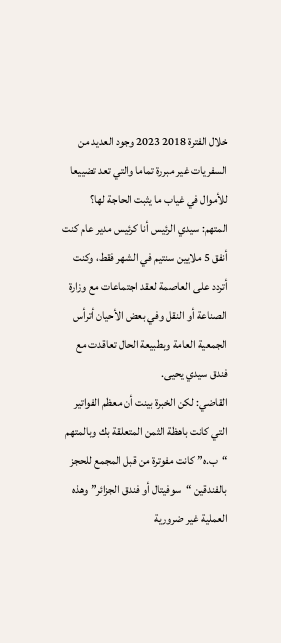خلال الفترة 2018 2023 وجود العديد من السفريات غير مبررة تماما والتي تعد تضييعا للأموال في غیاب ما يثبت الحاجة لها؟
المتهم: سيدي الرئيس أنا كرئيس مدير عام كنت أنفق 5 ملايين سنتيم في الشهر فقط، وكنت أتردد على العاصمة لعقد اجتماعات مع وزارة الصناعة أو النقل وفي بعض الأحيان أترأس الجمعية العامة وبطبيعة الحال تعاقدت مع فندق سيدي يحيى.
القاضي: لكن الخبرة بينت أن معظم الفواتير التي كانت باهظة الثمن المتعلقة بك وبالمتهم “ب.ه” كانت مفوترة من قبل المجمع للحجز بالفندقين “سوفيتال أو فندق الجزائر” وهذه العملية غير ضرورية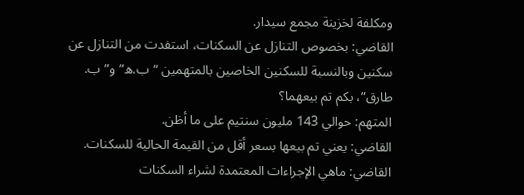ومكلفة لخزينة مجمع سيدار.
القاضي: بخصوص التنازل عن السكنات، استفدت من التنازل عن سكنين وبالنسبة للسكنين الخاصين بالمتهمين “ب.ه” و”ب. طارق”، بكم تم بيعهما؟
المتهم: حوالي 143 مليون سنتيم على ما أظن.
القاضي: يعني تم بيعها بسعر أقل من القيمة الحالية للسكنات.
القاضي: ماهي الإجراءات المعتمدة لشراء السكنات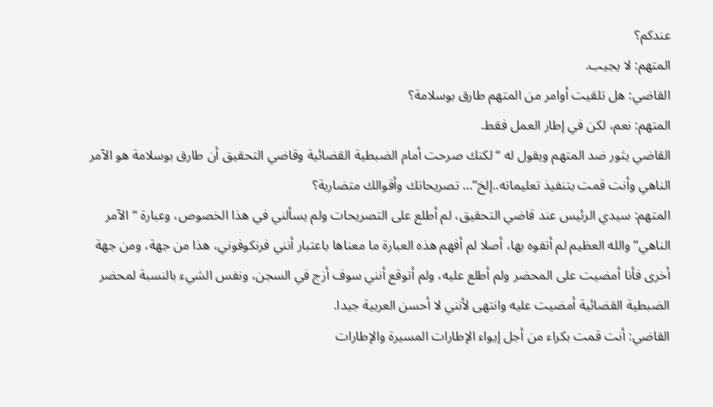عندكم؟
المتهم: لا يجيب.
القاضي: هل تلقيت أوامر من المتهم طارق بوسلامة؟
المتهم: نعم، لكن في إطار العمل فقط.
القاضي يثور ضد المتهم ويقول له “لكنك صرحت أمام الضبطية القضائية وقاضي التحقيق أن طارق بوسلامة هو الآمر الناهي وأنت قمت بتنفيذ تعليماته..إلخ”… تصريحاتك وأقوالك متضاربة؟
المتهم: سيدي الرئيس عند قاضي التحقيق، لم أطلع على التصريحات ولم يسألني في هذا الخصوص، وعبارة “الآمر الناهي” والله العظيم لم أتفوه بها، أصلا لم أفهم هذه العبارة ما معناها باعتبار أنني فرنكوفوني، هذا من جهة، ومن جهة أخرى فأنا أمضيت على المحضر ولم أطلع عليه، ولم أتوقع أنني سوف أزج في السجن، ونفس الشيء بالنسبة لمحضر الضبطية القضائية أمضيت عليه وانتهى لأنني لا أحسن العربية جيدا.
القاضي: أنت قمت بكراء من أجل إيواء الإطارات المسيرة والإطارات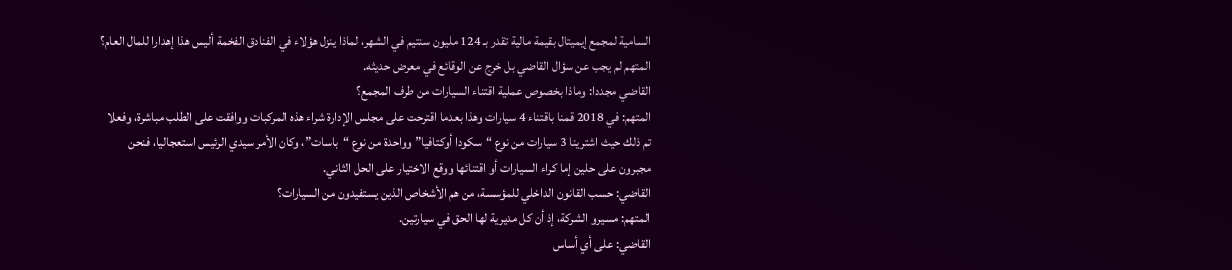السامية لمجمع إيميتال بقيمة مالية تقدر بـ 124 مليون سنتيم في الشهر، لماذا ينزل هؤلاء في الفنادق الفخمة أليس هذا إهدارا للمال العام؟
المتهم لم يجب عن سؤال القاضي بل خرج عن الوقائع في معرض حديثه.
القاضي مجددا: وماذا بخصوص عملية اقتناء السيارات من طرف المجمع؟
المتهم: في 2018 قمنا باقتناء 4 سيارات وهذا بعدما اقترحت على مجلس الإدارة شراء هذه المركبات ووافقت على الطلب مباشرة، وفعلا تم ذلك حيث اشترينا 3 سيارات من نوع “سكودا أوكتافيا” وواحدة من نوع “باسات”، وكان الأمر سيدي الرئيس استعجاليا، فنحن مجبرون على حلين إما كراء السيارات أو اقتنائها ووقع الاختيار على الحل الثاني.
القاضي: حسب القانون الداخلي للمؤسسة، من هم الأشخاص الذين يستفيدون من السيارات؟
المتهم: مسيرو الشركة، إذ أن كل مديرية لها الحق في سيارتين.
القاضي: على أي أساس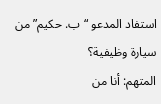استفاد المدعو “ب. حكيم” من سيارة وظيفية؟
المتهم: أنا من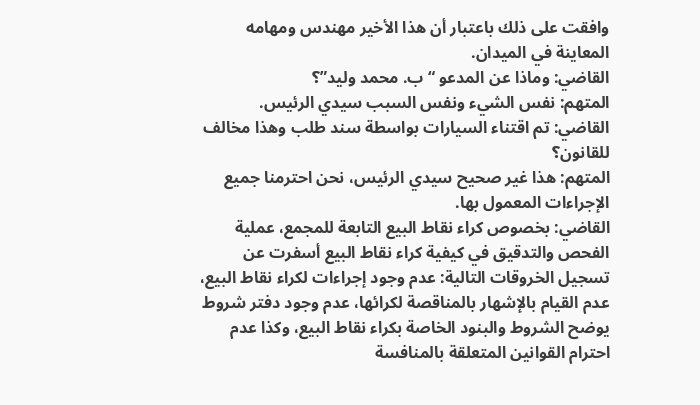وافقت على ذلك باعتبار أن هذا الأخير مهندس ومهامه المعاينة في الميدان.
القاضي: وماذا عن المدعو “ب. محمد وليد”؟
المتهم: نفس الشيء ونفس السبب سيدي الرئيس.
القاضي: تم اقتناء السيارات بواسطة سند طلب وهذا مخالف للقانون؟
المتهم: هذا غير صحيح سيدي الرئيس، نحن احترمنا جميع الإجراءات المعمول بها.
القاضي: بخصوص كراء نقاط البيع التابعة للمجمع، عملية الفحص والتدقيق في كيفية كراء نقاط البيع أسفرت عن تسجيل الخروقات التالية: عدم وجود إجراءات لكراء نقاط البيع، عدم القيام بالإشهار بالمناقصة لكرائها، عدم وجود دفتر شروط يوضح الشروط والبنود الخاصة بكراء نقاط البيع، وكذا عدم احترام القوانين المتعلقة بالمنافسة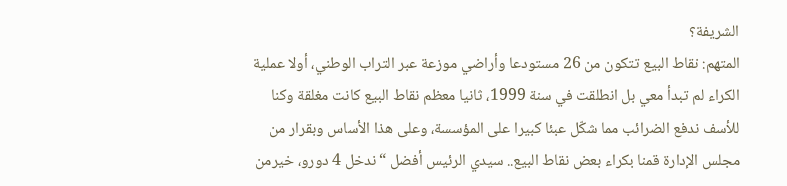الشريفة؟
المتهم: نقاط البيع تتكون من 26 مستودعا وأراضي موزعة عبر التراب الوطني، أولا عملية الكراء لم تبدأ معي بل انطلقت في سنة 1999، ثانيا معظم نقاط البيع كانت مغلقة وكنا للأسف ندفع الضرائب مما شكّل عبئا كبيرا على المؤسسة، وعلى هذا الأساس وبقرار من مجلس الإدارة قمنا بكراء بعض نقاط البيع.. سيدي الرئيس أفضل “ندخل 4 دورو، خيرمن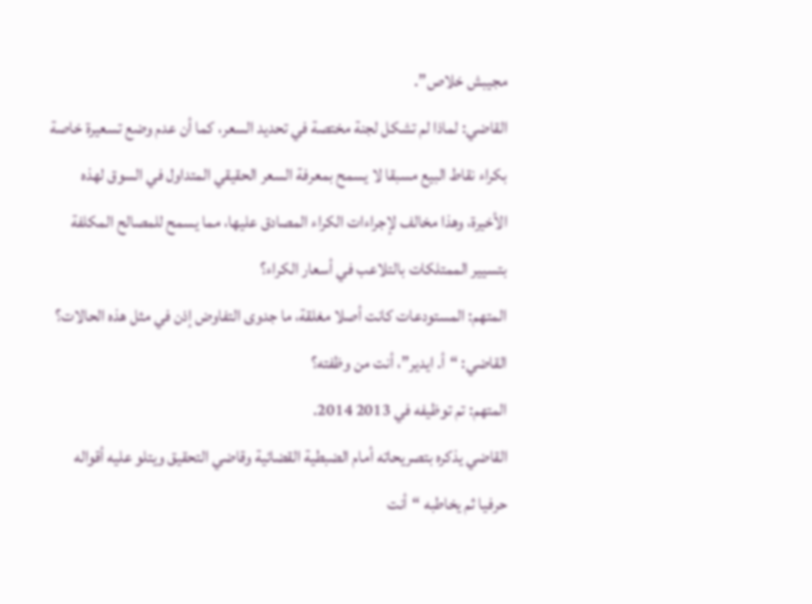مجيبش خلاص”.
القاضي: لماذا لم تشكل لجنة مختصة في تحديد السعر، كما أن عدم وضع تسعيرة خاصة بكراء نقاط البيع مسبقا لا يسمح بمعرفة السعر الحقيقي المتداول في السوق لهذه الأخيرة، وهذا مخالف لإجراءات الكراء المصادق عليها، مما يسمح للمصالح المكلفة بتسيير الممتلكات بالتلاعب في أسعار الكراء؟
المتهم: المستودعات كانت أصلا مغلقة، ما جدوى التفاوض إذن في مثل هذه الحالات؟
القاضي: “أ. ايدير”، أنت من وظفته؟
المتهم: تم توظيفه في 2013 2014.
القاضي يذكره بتصريحاته أمام الضبطية القضائية وقاضي التحقيق ويتلو عليه أقواله حرفيا ثم يخاطبه “أنت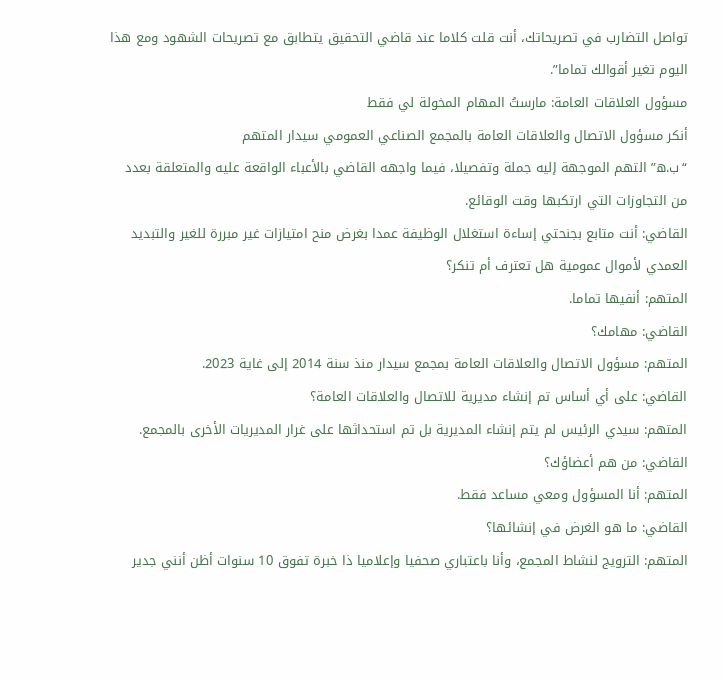تواصل التضارب في تصريحاتك، أنت قلت كلاما عند قاضي التحقيق يتطابق مع تصريحات الشهود ومع هذا اليوم تغير أقوالك تماما”.
مسؤول العلاقات العامة: مارستُ المهام المخولة لي فقط
أنكر مسؤول الاتصال والعلاقات العامة بالمجمع الصناعي العمومي سيدار المتهم
“ب.ه” التهم الموجهة إليه جملة وتفصيلا، فيما واجهه القاضي بالأعباء الواقعة عليه والمتعلقة بعدد من التجاوزات التي ارتكبها وقت الوقائع.
القاضي: أنت متابع بجنحتي إساءة استغلال الوظيفة عمدا بغرض منح امتيازات غير مبررة للغير والتبديد العمدي لأموال عمومية هل تعترف أم تنكر؟
المتهم: أنفيها تماما.
القاضي: مهامك؟
المتهم: مسؤول الاتصال والعلاقات العامة بمجمع سيدار منذ سنة 2014 إلى غاية 2023.
القاضي: على أي أساس تم إنشاء مديرية للاتصال والعلاقات العامة؟
المتهم: سيدي الرئيس لم يتم إنشاء المديرية بل تم استحداثها على غرار المديريات الأخرى بالمجمع.
القاضي: من هم أعضاؤك؟
المتهم: أنا المسؤول ومعي مساعد فقط.
القاضي: ما هو الغرض في إنشائها؟
المتهم: الترويج لنشاط المجمع، وأنا باعتباري صحفيا وإعلاميا ذا خبرة تفوق 10 سنوات أظن أنني جدير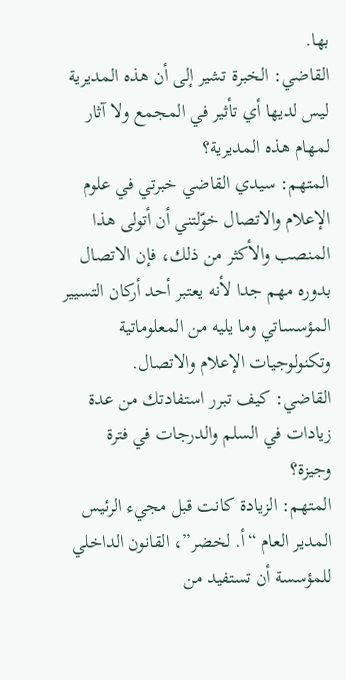بها.
القاضي: الخبرة تشير إلى أن هذه المديرية ليس لديها أي تأثير في المجمع ولا آثار لمهام هذه المديرية؟
المتهم: سيدي القاضي خبرتي في علوم الإعلام والاتصال خوّلتني أن أتولى هذا المنصب والأكثر من ذلك، فإن الاتصال بدوره مهم جدا لأنه يعتبر أحد أركان التسيير المؤسساتي وما يليه من المعلوماتية وتكنولوجيات الإعلام والاتصال.
القاضي: كيف تبرر استفادتك من عدة زيادات في السلم والدرجات في فترة وجيزة؟
المتهم: الزيادة كانت قبل مجيء الرئيس المدير العام “أ. لخضر”، القانون الداخلي للمؤسسة أن تستفيد من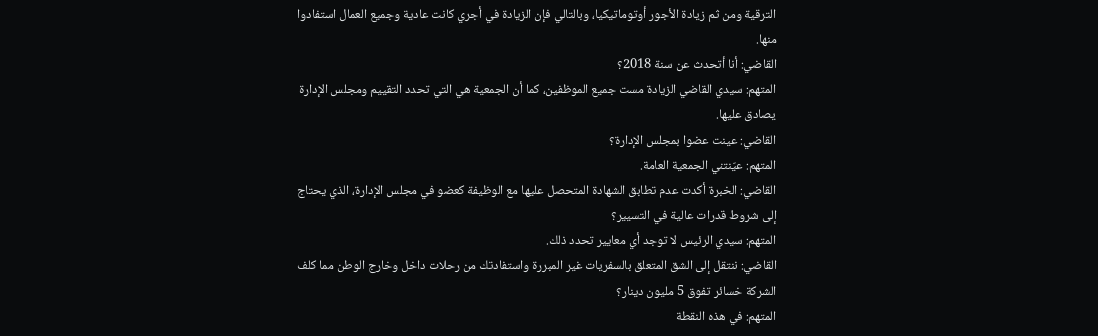الترقية ومن ثم زيادة الأجور أوتوماتيكيا، وبالتالي فإن الزيادة في أجري كانت عادية وجميع العمال استفادوا منها.
القاضي: أنا أتحدث عن سنة 2018؟
المتهم: سيدي القاضي الزيادة مست جميع الموظفين، كما أن الجمعية هي التي تحدد التقييم ومجلس الإدارة يصادق عليها.
القاضي: عينت عضوا بمجلس الإدارة؟
المتهم: عيّنتني الجمعية العامة.
القاضي: الخبرة أكدت عدم تطابق الشهادة المتحصل عليها مع الوظيفة كعضو في مجلس الإدارة، الذي يحتاج إلى شروط قدرات عالية في التسيير؟
المتهم: سيدي الرئيس لا توجد أي معايير تحدد ذلك.
القاضي: ننتقل إلى الشق المتعلق بالسفريات غير المبررة واستفادتك من رحلات داخل وخارج الوطن مما كلف الشركة خسائر تفوق 5 مليون دينار؟
المتهم: في هذه النقطة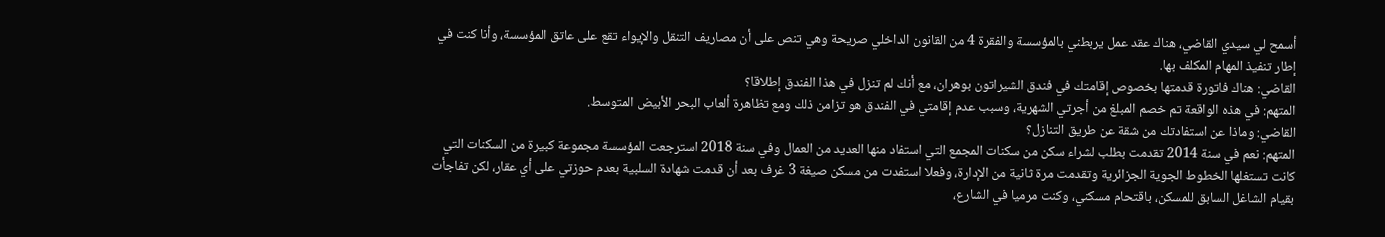أسمح لي سيدي القاضي، هناك عقد عمل يربطني بالمؤسسة والفقرة 4 من القانون الداخلي صريحة وهي تنص على أن مصاريف التنقل والإيواء تقع على عاتق المؤسسة، وأنا كنت في إطار تنفيذ المهام المكلف بها.
القاضي: هناك فاتورة قدمتها بخصوص إقامتك في فندق الشيراتون بوهران، مع أنك لم تنزل في هذا الفندق إطلاقا؟
المتهم: في هذه الواقعة تم خصم المبلغ من أجرتي الشهرية، وسبب عدم إقامتي في الفندق هو تزامن ذلك ومع تظاهرة ألعاب البحر الأبيض المتوسط.
القاضي: وماذا عن استفادتك من شقة عن طريق التنازل؟
المتهم: نعم في سنة 2014 تقدمت بطلب لشراء سكن من سكنات المجمع التي استفاد منها العديد من العمال وفي سنة 2018 استرجعت المؤسسة مجموعة كبيرة من السكنات التي كانت تستغلها الخطوط الجوية الجزائرية وتقدمت مرة ثانية من الإدارة، وفعلا استفدت من مسكن صيغة 3 غرف بعد أن قدمت شهادة السلبية بعدم حوزتي على أي عقار، لكن تفاجأت بقيام الشاغل السابق للمسكن، باقتحام مسكني، وكنت مرميا في الشارع،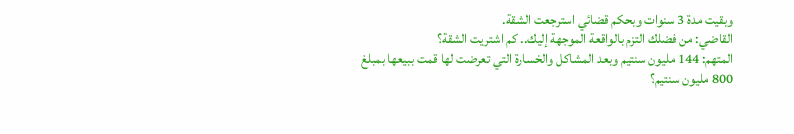وبقيت مدة 3 سنوات وبحكم قضائي استرجعت الشقة.
القاضي: من فضلك التزم بالواقعة الموجهة إليك.. كم اشتريت الشقة؟
المتهم: 144 مليون سنتيم وبعد المشاكل والخسارة التي تعرضت لها قمت ببيعها بمبلغ 800 مليون سنتيم؟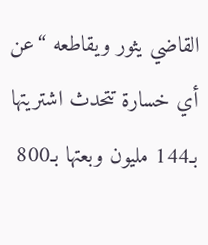القاضي يثور ويقاطعه “عن أي خسارة تتحدث اشتريتها بـ144 مليون وبعتها بـ800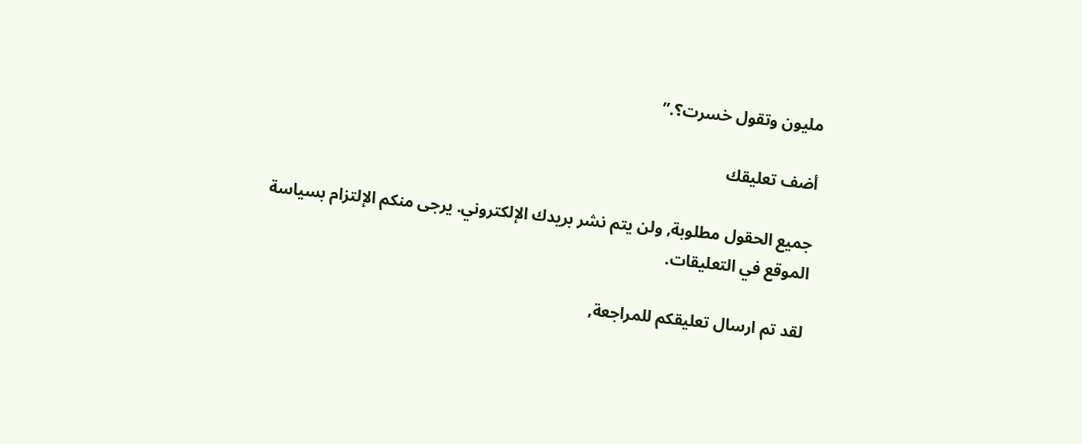مليون وتقول خسرت؟.”

أضف تعليقك

جميع الحقول مطلوبة, ولن يتم نشر بريدك الإلكتروني. يرجى منكم الإلتزام بسياسة الموقع في التعليقات.

لقد تم ارسال تعليقكم للمراجعة,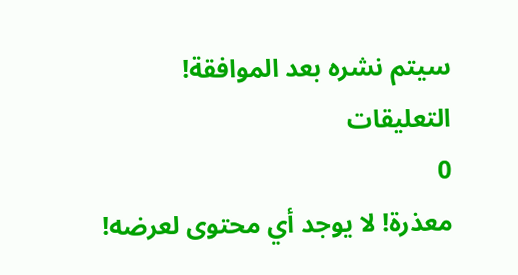سيتم نشره بعد الموافقة!
التعليقات
0
معذرة! لا يوجد أي محتوى لعرضه!